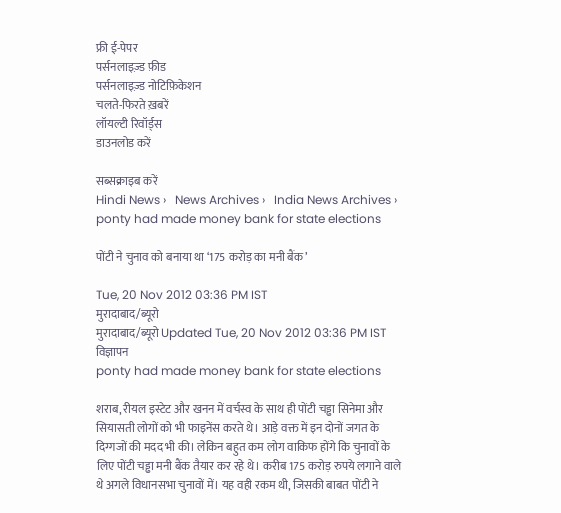फ्री ई-पेपर
पर्सनलाइज़्ड फ़ीड
पर्सनलाइज़्ड नोटिफ़िकेशन
चलते-फिरते ख़बरें
लॉयल्टी रिवॉर्ड्स
डाउनलोड करें

सब्सक्राइब करें
Hindi News ›   News Archives ›   India News Archives ›   ponty had made money bank for state elections

पोंटी ने चुनाव को बनाया था ‘175 करोड़ का मनी बैंक’

Tue, 20 Nov 2012 03:36 PM IST
मुरादाबाद/ब्यूरो
मुरादाबाद/ब्यूरो Updated Tue, 20 Nov 2012 03:36 PM IST
विज्ञापन
ponty had made money bank for state elections

शराब, रीयल इस्टेट और खनन में वर्चस्व के साथ ही पोंटी चड्ढा सिनेमा और सियासती लोगों को भी फाइनेंस करते थे। आड़े वक्त में इन दोनों जगत के दिग्गजों की मदद भी की। लेकिन बहुत कम लोग वाकिफ होंगे कि चुनावों के लिए पोंटी चड्ढा मनी बैंक तैयार कर रहे थे। करीब 175 करोड़ रुपये लगाने वाले थे अगले विधानसभा चुनावों में। यह वही रकम थी, जिसकी बाबत पोंटी ने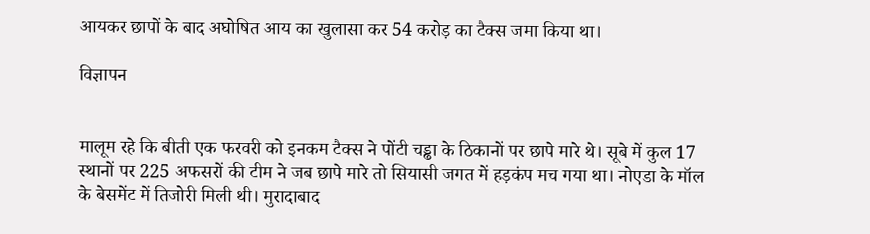आयकर छापों के बाद अघोषित आय का खुलासा कर 54 करोड़ का टैक्स जमा किया था।

विज्ञापन


मालूम रहे कि बीती एक फरवरी को इनकम टैक्स ने पोंटी चड्ढा के ठिकानों पर छापे मारे थे। सूबे में कुल 17 स्थानों पर 225 अफसरों की टीम ने जब छापे मारे तो सियासी जगत में हड़कंप मच गया था। नोएडा के मॉल के बेसमेंट में तिजोरी मिली थी। मुरादाबाद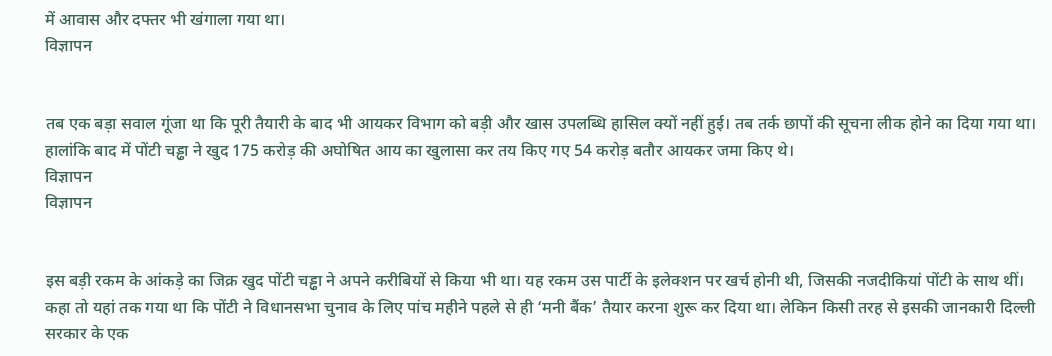में आवास और दफ्तर भी खंगाला गया था।
विज्ञापन


तब एक बड़ा सवाल गूंजा था कि पूरी तैयारी के बाद भी आयकर विभाग को बड़ी और खास उपलब्धि हासिल क्यों नहीं हुई। तब तर्क छापों की सूचना लीक होने का दिया गया था। हालांकि बाद में पोंटी चड्ढा ने खुद 175 करोड़ की अघोषित आय का खुलासा कर तय किए गए 54 करोड़ बतौर आयकर जमा किए थे।
विज्ञापन
विज्ञापन


इस बड़ी रकम के आंकड़े का जिक्र खुद पोंटी चड्ढा ने अपने करीबियों से किया भी था। यह रकम उस पार्टी के इलेक्शन पर खर्च होनी थी, जिसकी नजदीकियां पोंटी के साथ थीं। कहा तो यहां तक गया था कि पोंटी ने विधानसभा चुनाव के लिए पांच महीने पहले से ही ‘मनी बैंक’ तैयार करना शुरू कर दिया था। लेकिन किसी तरह से इसकी जानकारी दिल्ली सरकार के एक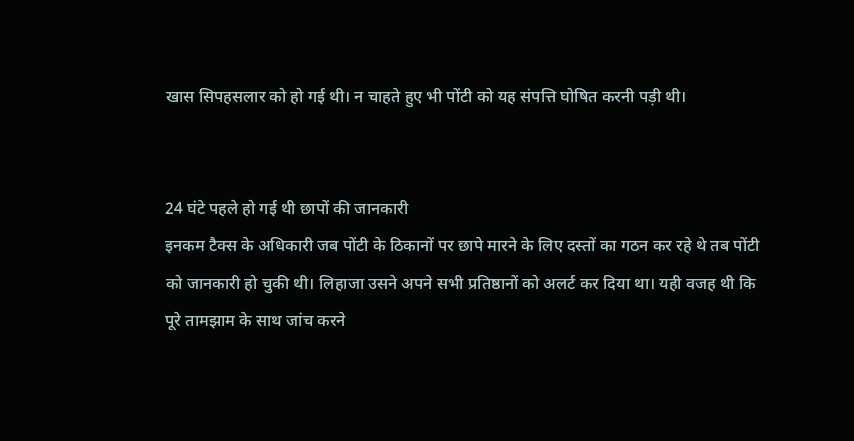खास सिपहसलार को हो गई थी। न चाहते हुए भी पोंटी को यह संपत्ति घोषित करनी पड़ी थी।


24 घंटे पहले हो गई थी छापों की जानकारी
इनकम टैक्स के अधिकारी जब पोंटी के ठिकानों पर छापे मारने के लिए दस्तों का गठन कर रहे थे तब पोंटी को जानकारी हो चुकी थी। लिहाजा उसने अपने सभी प्रतिष्ठानों को अलर्ट कर दिया था। यही वजह थी कि पूरे तामझाम के साथ जांच करने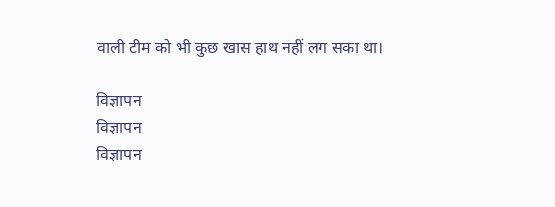वाली टीम को भी कुछ खास हाथ नहीं लग सका था।

विज्ञापन
विज्ञापन
विज्ञापन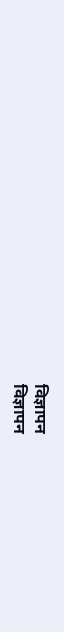विज्ञापन
विज्ञापन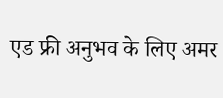एड फ्री अनुभव के लिए अमर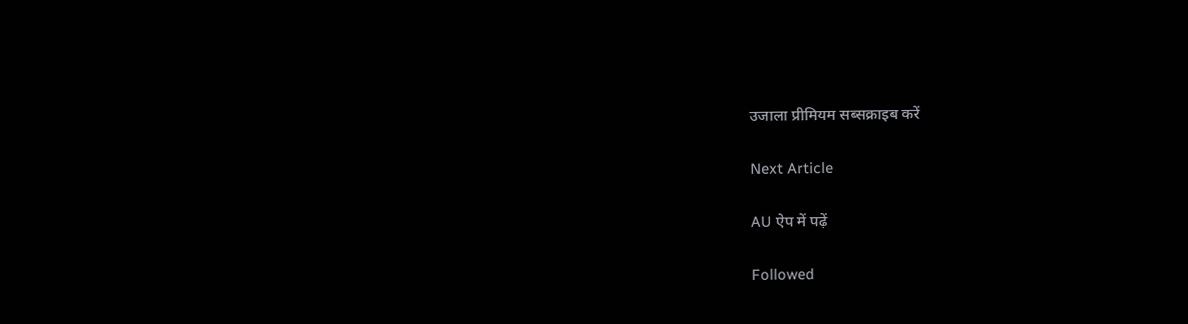उजाला प्रीमियम सब्सक्राइब करें

Next Article

AU ऐप में पढ़ें

Followed